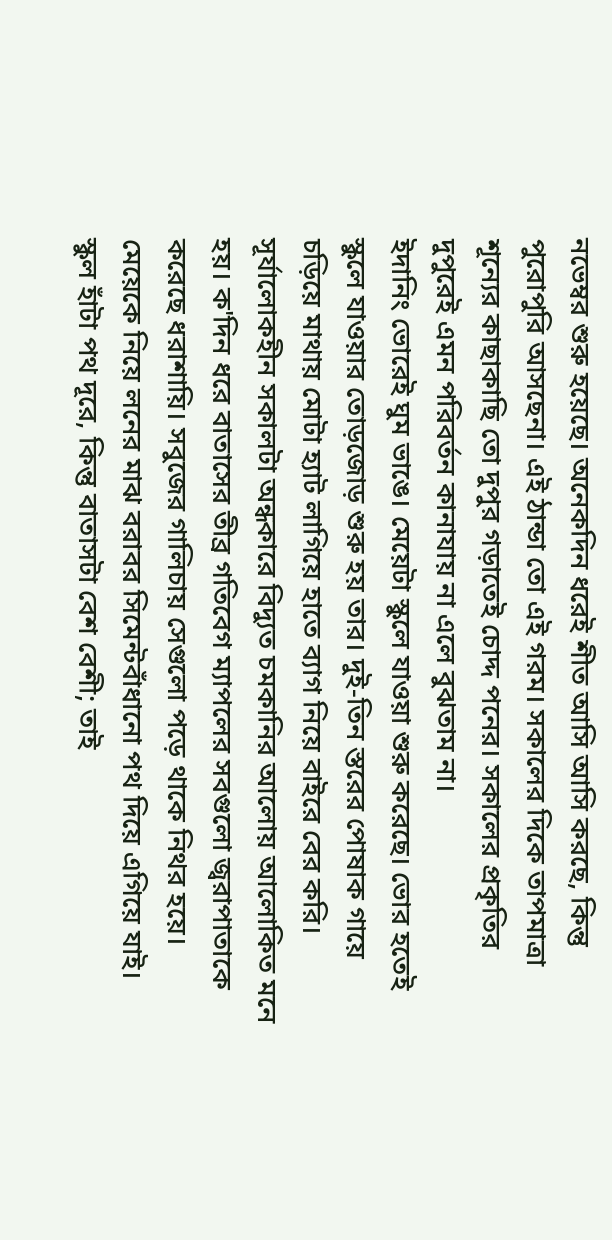নভেম্বর শুরু হয়েছে। অনেকদিন ধরেই শীত আসি আসি করছে, কিন্তু পুরোপুরি আসছেনা। এই ঠান্ডা তো এই গরম। সকালের দিকে তাপমাত্রা শূন্যের কাছাকাছি তো দুপুর গড়াতেই চোদ্দ পনের। সকালের প্রকৃতির দুপুরেই এমন পরিবর্তন কানাযায় না এলে বুঝতাম না।
ইদানিং ভোরেই ঘুম ভাঙে। মেয়েটা স্কুলে যাওয়া শুরু করেছে। ভোর হতেই স্কুলে যাওয়ার তোড়জোড় শুরু হয় তার। দুই-তিন স্তরের পোষাক গায়ে চড়িয়ে মাথায় মোটা হ্যাট লাগিয়ে হাতে ব্যাগ নিয়ে বাইরে বের করি। সূর্যালোকহীন সকালটা অন্ধকারে বিদ্যুত চমকানির আলোয় আলোকিত মনে হয়। ক'দিন ধরে বাতাসের তীব্র গতিবেগ ম্যাপলের সবগুলো জ্বরাপাতাকে করেছে ধরাশায়ি। সবুজের গালিচায় সেগুলো পড়ে থাকে নিথর হয়ে। মেয়েকে নিয়ে লনের মাঝ বরাবর সিমেন্টবাঁধানো পথ দিয়ে এগিয়ে যাই। স্কুল হাঁটা পথ দূরে, কিন্তু বাতাসটা বেশ বেশী; তাই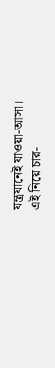যন্ত্রযানেই যাওয়া-আসা।
এই নিয়ে চার-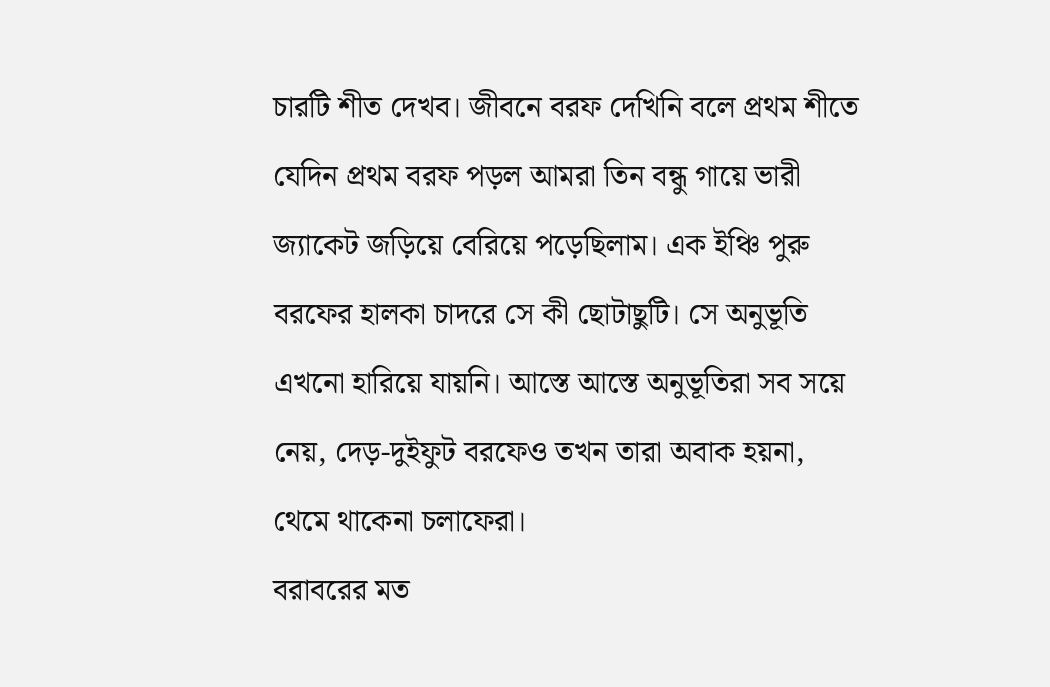চারটি শীত দেখব। জীবনে বরফ দেখিনি বলে প্রথম শীতে যেদিন প্রথম বরফ পড়ল আমরা তিন বন্ধু গায়ে ভারী জ্যাকেট জড়িয়ে বেরিয়ে পড়েছিলাম। এক ইঞ্চি পুরু বরফের হালকা চাদরে সে কী ছোটাছুটি। সে অনুভূতি এখনো হারিয়ে যায়নি। আস্তে আস্তে অনুভূতিরা সব সয়ে নেয়, দেড়-দুইফুট বরফেও তখন তারা অবাক হয়না, থেমে থাকেনা চলাফেরা।
বরাবরের মত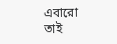এবারো তাই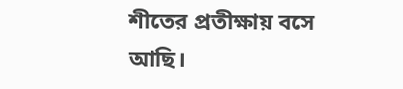শীতের প্রতীক্ষায় বসে আছি।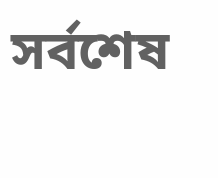সর্বশেষ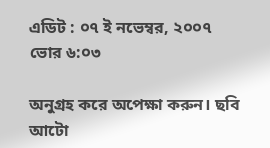এডিট : ০৭ ই নভেম্বর, ২০০৭ ভোর ৬:০৩

অনুগ্রহ করে অপেক্ষা করুন। ছবি আটো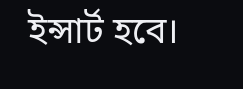ইন্সার্ট হবে।